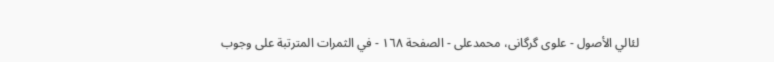لئالي الأصول - علوی گرگانی، محمدعلی - الصفحة ١٦٨ - في الثمرات المترتبة على وجوب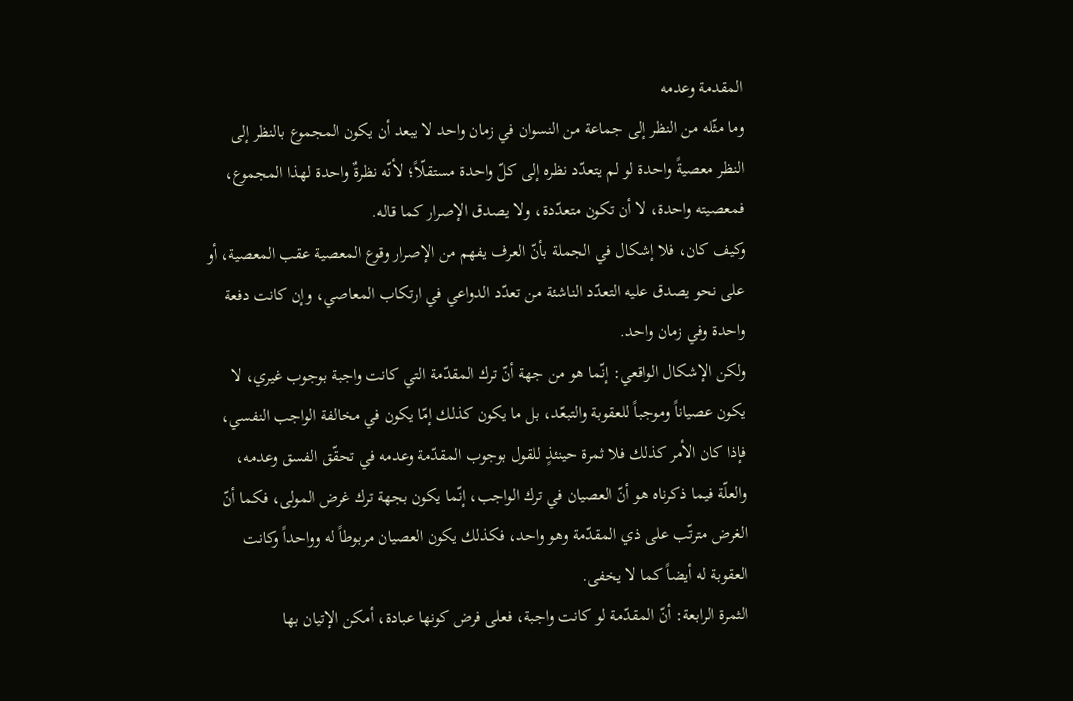المقدمة وعدمه
وما مثّله من النظر إلى جماعة من النسوان في زمان واحد لا يبعد أن يكون المجموع بالنظر إلى النظر معصيةً واحدة لو لم يتعدّد نظره إلى كلّ واحدة مستقلّاً؛ لأنّه نظرةٌ واحدة لهذا المجموع، فمعصيته واحدة، لا أن تكون متعدّدة، ولا يصدق الإصرار كما قاله.
وكيف كان، فلا إشكال في الجملة بأنّ العرف يفهم من الإصرار وقوع المعصية عقب المعصية، أو على نحو يصدق عليه التعدّد الناشئة من تعدّد الدواعي في ارتكاب المعاصي، وإن كانت دفعة واحدة وفي زمان واحد.
ولكن الإشكال الواقعي: إنّما هو من جهة أنّ ترك المقدّمة التي كانت واجبة بوجوب غيري، لا يكون عصياناً وموجباً للعقوبة والتبعّد، بل ما يكون كذلك إمّا يكون في مخالفة الواجب النفسي، فإذا كان الأمر كذلك فلا ثمرة حينئذٍ للقول بوجوب المقدّمة وعدمه في تحقّق الفسق وعدمه، والعلّة فيما ذكرناه هو أنّ العصيان في ترك الواجب، إنّما يكون بجهة ترك غرض المولى، فكما أنّ الغرض مترتّب على ذي المقدّمة وهو واحد، فكذلك يكون العصيان مربوطاً له وواحداً وكانت العقوبة له أيضاً كما لا يخفى.
الثمرة الرابعة: أنّ المقدّمة لو كانت واجبة، فعلى فرض كونها عبادة، أمكن الإتيان بها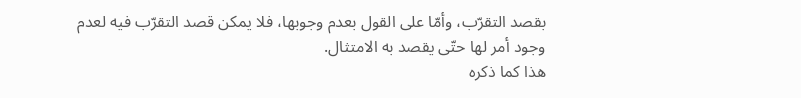بقصد التقرّب، وأمّا على القول بعدم وجوبها، فلا يمكن قصد التقرّب فيه لعدم وجود أمر لها حتّى يقصد به الامتثال.
هذا كما ذكره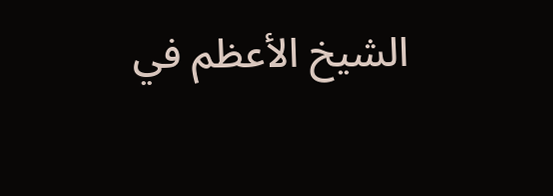الشيخ الأعظم في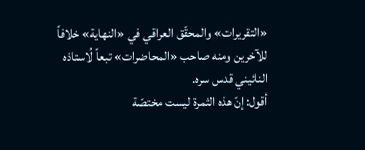«التقريرات» والمحقّق العراقي في «النهاية» خلافاً للآخرين ومنه صاحب «المحاضرات» تبعاً لُاستاذه النائيني قدس سره.
أقول: إنّ هذه الثمرة ليست مختصّة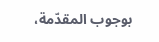بوجوب المقدّمة،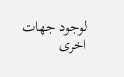لوجود جهات اخرى